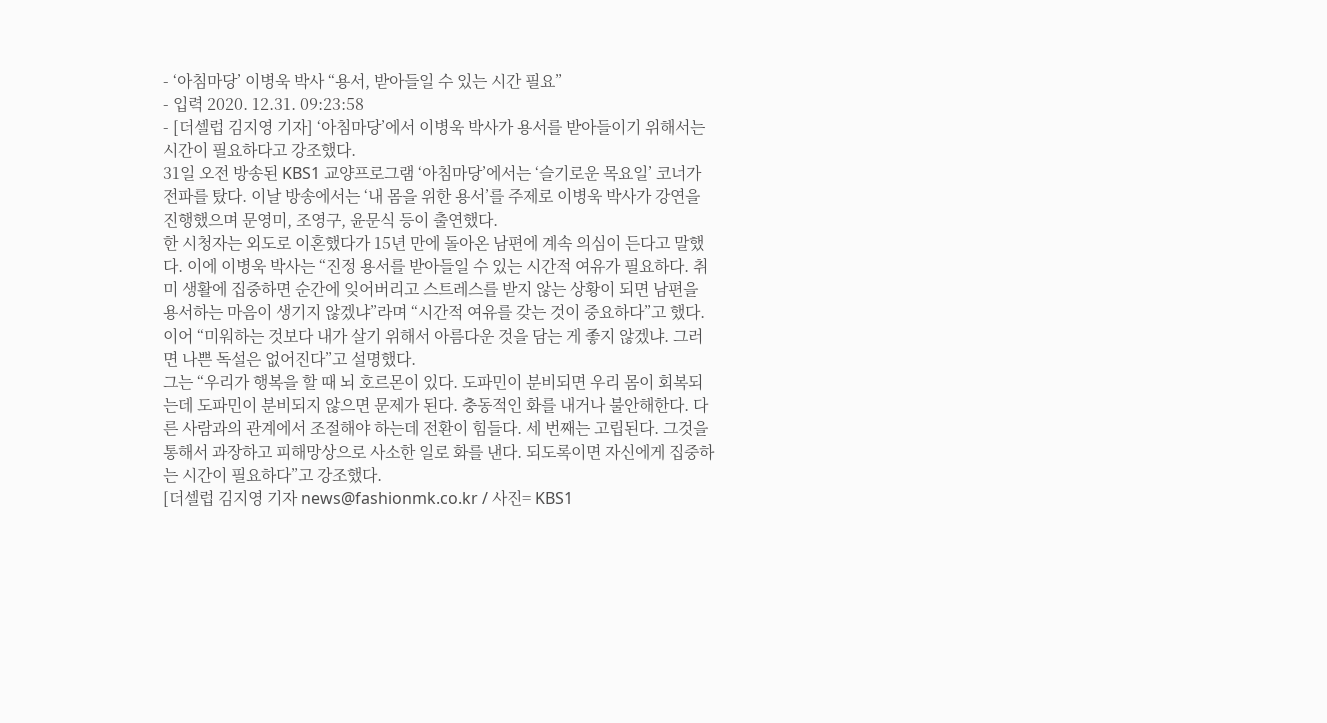- ‘아침마당’ 이병욱 박사 “용서, 받아들일 수 있는 시간 필요”
- 입력 2020. 12.31. 09:23:58
- [더셀럽 김지영 기자] ‘아침마당’에서 이병욱 박사가 용서를 받아들이기 위해서는 시간이 필요하다고 강조했다.
31일 오전 방송된 KBS1 교양프로그램 ‘아침마당’에서는 ‘슬기로운 목요일’ 코너가 전파를 탔다. 이날 방송에서는 ‘내 몸을 위한 용서’를 주제로 이병욱 박사가 강연을 진행했으며 문영미, 조영구, 윤문식 등이 출연했다.
한 시청자는 외도로 이혼했다가 15년 만에 돌아온 남편에 계속 의심이 든다고 말했다. 이에 이병욱 박사는 “진정 용서를 받아들일 수 있는 시간적 여유가 필요하다. 취미 생활에 집중하면 순간에 잊어버리고 스트레스를 받지 않는 상황이 되면 남편을 용서하는 마음이 생기지 않겠냐”라며 “시간적 여유를 갖는 것이 중요하다”고 했다.
이어 “미워하는 것보다 내가 살기 위해서 아름다운 것을 담는 게 좋지 않겠냐. 그러면 나쁜 독설은 없어진다”고 설명했다.
그는 “우리가 행복을 할 때 뇌 호르몬이 있다. 도파민이 분비되면 우리 몸이 회복되는데 도파민이 분비되지 않으면 문제가 된다. 충동적인 화를 내거나 불안해한다. 다른 사람과의 관계에서 조절해야 하는데 전환이 힘들다. 세 번째는 고립된다. 그것을 통해서 과장하고 피해망상으로 사소한 일로 화를 낸다. 되도록이면 자신에게 집중하는 시간이 필요하다”고 강조했다.
[더셀럽 김지영 기자 news@fashionmk.co.kr / 사진= KBS1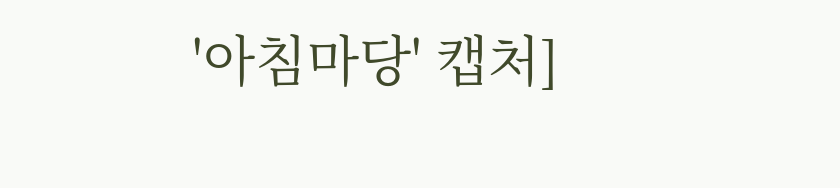'아침마당' 캡처]